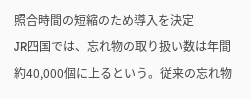照合時間の短縮のため導入を決定
JR四国では、忘れ物の取り扱い数は年間約40,000個に上るという。従来の忘れ物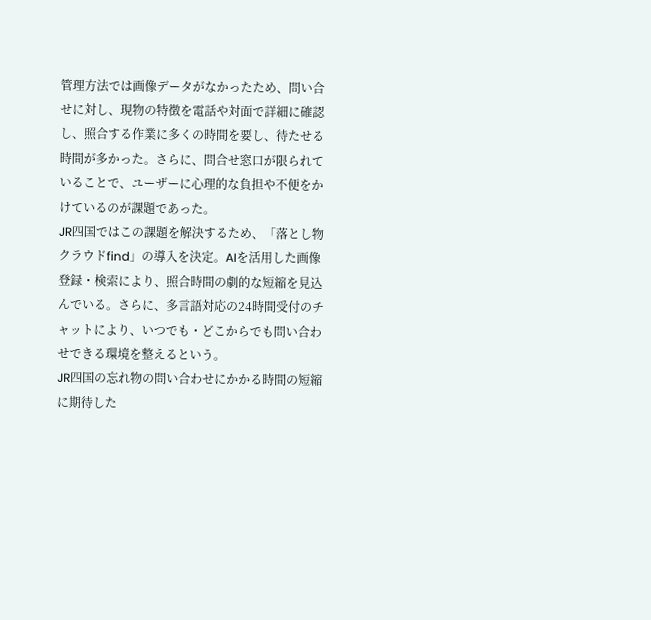管理方法では画像データがなかったため、問い合せに対し、現物の特徴を電話や対面で詳細に確認し、照合する作業に多くの時間を要し、待たせる時間が多かった。さらに、問合せ窓口が限られていることで、ユーザーに心理的な負担や不便をかけているのが課題であった。
JR四国ではこの課題を解決するため、「落とし物クラウドfind」の導入を決定。AIを活用した画像登録・検索により、照合時間の劇的な短縮を見込んでいる。さらに、多言語対応の24時間受付のチャットにより、いつでも・どこからでも問い合わせできる環境を整えるという。
JR四国の忘れ物の問い合わせにかかる時間の短縮に期待した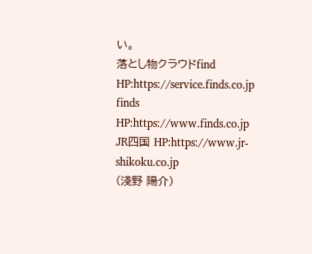い。
落とし物クラウドfind HP:https://service.finds.co.jp
finds HP:https://www.finds.co.jp
JR四国 HP:https://www.jr-shikoku.co.jp
(淺野 陽介)